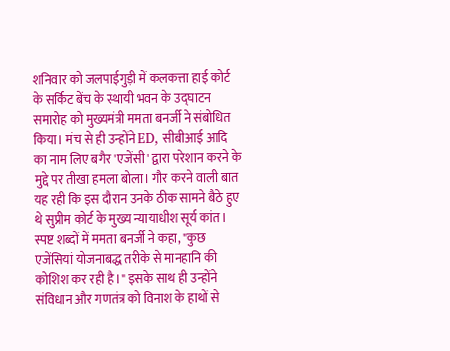शनिवार को जलपाईगुड़ी में कलकत्ता हाई कोर्ट के सर्किट बेंच के स्थायी भवन के उद्घाटन समारोह को मुख्यमंत्री ममता बनर्जी ने संबोधित किया। मंच से ही उन्होंने ED, सीबीआई आदि का नाम लिए बगैर 'एजेंसी' द्वारा परेशान करने के मुद्दे पर तीखा हमला बोला। गौर करने वाली बात यह रही कि इस दौरान उनके ठीक सामने बैठे हुए थे सुप्रीम कोर्ट के मुख्य न्यायाधीश सूर्य कांत।
स्पष्ट शब्दों में ममता बनर्जी ने कहा, "कुछ एजेंसियां योजनाबद्ध तरीके से मानहानि की कोशिश कर रही है।" इसके साथ ही उन्होंने संविधान और गणतंत्र को विनाश के हाथों से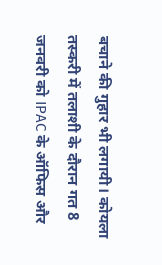बचाने की गुहार भी लगायी। कोयला तस्करी में तलाशी के दौरान गत 8 जनवरी को IPAC के ऑफिस और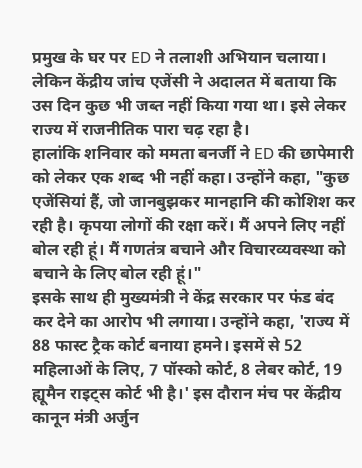प्रमुख के घर पर ED ने तलाशी अभियान चलाया। लेकिन केंद्रीय जांच एजेंसी ने अदालत में बताया कि उस दिन कुछ भी जब्त नहीं किया गया था। इसे लेकर राज्य में राजनीतिक पारा चढ़ रहा है।
हालांकि शनिवार को ममता बनर्जी ने ED की छापेमारी को लेकर एक शब्द भी नहीं कहा। उन्होंने कहा, "कुछ एजेंसियां हैं, जो जानबुझकर मानहानि की कोशिश कर रही है। कृपया लोगों की रक्षा करें। मैं अपने लिए नहीं बोल रही हूं। मैं गणतंत्र बचाने और विचारव्यवस्था को बचाने के लिए बोल रही हूं।"
इसके साथ ही मुख्यमंत्री ने केंद्र सरकार पर फंड बंद कर देने का आरोप भी लगाया। उन्होंने कहा, 'राज्य में 88 फास्ट ट्रैक कोर्ट बनाया हमने। इसमें से 52 महिलाओं के लिए, 7 पॉस्को कोर्ट, 8 लेबर कोर्ट, 19 ह्यूमैन राइट्स कोर्ट भी है।' इस दौरान मंच पर केंद्रीय कानून मंत्री अर्जुन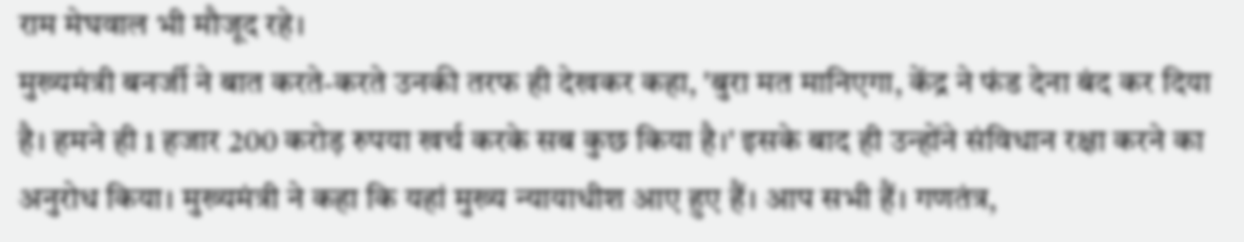राम मेघवाल भी मौजूद रहे।
मुख्यमंत्री बनर्जी ने बात करते-करते उनकी तरफ ही देखकर कहा, 'बुरा मत मानिएगा, केंद्र ने फंड देना बंद कर दिया है। हमने ही 1 हजार 200 करोड़ रुपया खर्च करके सब कुछ किया है।' इसके बाद ही उन्होंने संविधान रक्षा करने का अनुरोध किया। मुख्यमंत्री ने कहा कि यहां मुख्य न्यायाधीश आए हुए हैं। आप सभी हैं। गणतंत्र,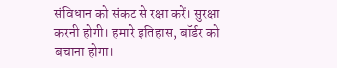संविधान को संकट से रक्षा करें। सुरक्षा करनी होगी। हमारे इतिहास, बॉर्डर को बचाना होगा।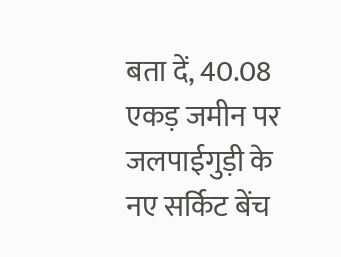बता दें, 40.08 एकड़ जमीन पर जलपाईगुड़ी के नए सर्किट बेंच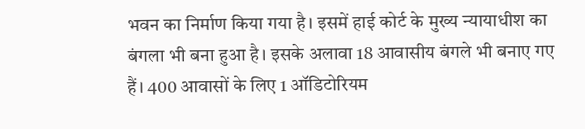भवन का निर्माण किया गया है। इसमें हाई कोर्ट के मुख्य न्यायाधीश का बंगला भी बना हुआ है। इसके अलावा 18 आवासीय बंगले भी बनाए गए हैं। 400 आवासों के लिए 1 ऑडिटोरियम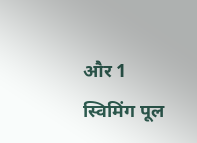और 1 स्विमिंग पूल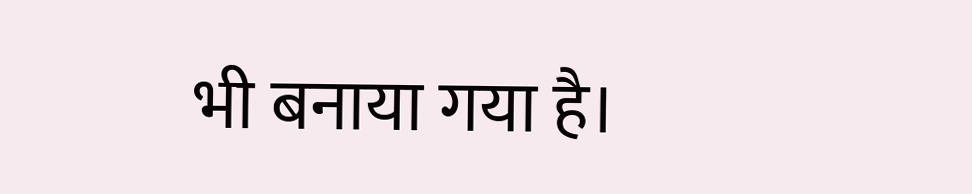भी बनाया गया है।